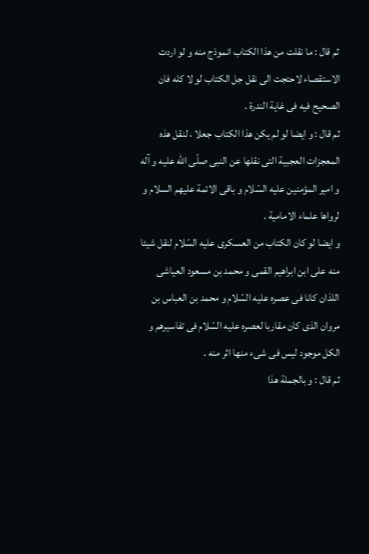ثم قال : ما نقلت من هذا الكتاب انموذج منه و لو اردت الاستقصاء لاحتجت الى نقل جل الكتاب لو لا كله فان الصحيح فيه فى غاية الندرة .
ثم قال : و ايضا لو لم يكن هذا الكتاب جعلا ، لنقل هذه المعجزات العجبية التى نقلها عن النبى صلّى اللّه عليه و آله و امير المؤمنين عليه السّلام و باقى الائمة عليهم السلام و لرواها علماء الامامية .
و ايضا لو كان الكتاب من العسكرى عليه السّلام لنقل شيئا منه على ابن ابراهيم القمى و محمد بن مسعود العياشى اللذان كانا فى عصره عليه السّلام و محمد بن العباس بن مروان الذى كان مقاربا لعصره عليه السّلام فى تفاسيرهم و الكل موجود ليس فى شىء منها اثر منه .
ثم قال : و بالجملة هذا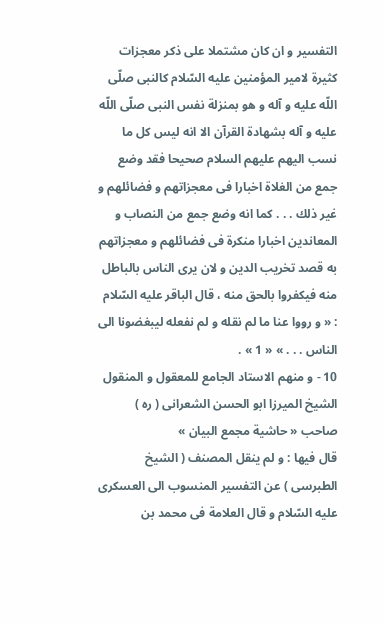التفسير و ان كان مشتملا على ذكر معجزات كثيرة لامير المؤمنين عليه السّلام كالنبى صلّى اللّه عليه و آله و هو بمنزلة نفس النبى صلّى اللّه عليه و آله بشهادة القرآن الا انه ليس كل ما نسب اليهم عليهم السلام صحيحا فقد وضع جمع من الغلاة اخبارا فى معجزاتهم و فضائلهم و غير ذلك . . . كما انه وضع جمع من النصاب و المعاندين اخبارا منكرة فى فضائلهم و معجزاتهم به قصد تخريب الدين و لان يرى الناس بالباطل منه فيكفروا بالحق منه ، قال الباقر عليه السّلام : « و رووا عنا ما لم نقله و لم نفعله ليبغضونا الى الناس . . . » « 1 » .
10 - و منهم الاستاد الجامع للمعقول و المنقول الشيخ الميرزا ابو الحسن الشعرانى ( ره ) صاحب « حاشية مجمع البيان »
قال فيها : و لم ينقل المصنف ( الشيخ الطبرسى ) عن التفسير المنسوب الى العسكرى عليه السّلام و قال العلامة فى محمد بن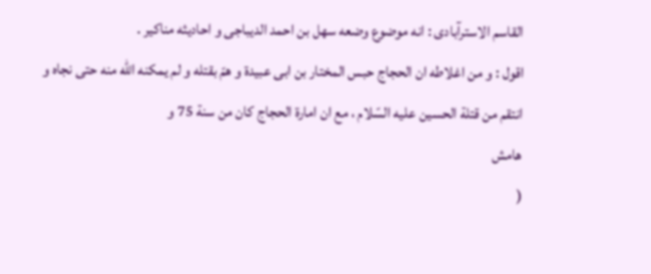القاسم الاسترآبادى : انه موضوع وضعه سهل بن احمد الديباجى و احاديثه مناكير .
اقول : و من اغلاطه ان الحجاج حبس المختار بن ابى عبيدة و همّ بقتله و لم يمكنه الله منه حتى نجاه و انتقم من قتلة الحسين عليه السّلام ، مع ان امارة الحجاج كان من سنة 75 و
هامش
(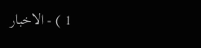1 ) - الاخبار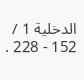الدخلية 1 / 152 - 228 .